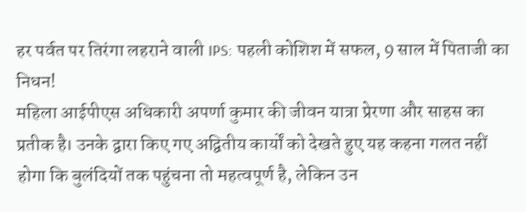हर पर्वत पर तिरंगा लहराने वाली IPS: पहली कोशिश में सफल, 9 साल में पिताजी का निधन!
महिला आईपीएस अधिकारी अपर्णा कुमार की जीवन यात्रा प्रेरणा और साहस का प्रतीक है। उनके द्वारा किए गए अद्वितीय कार्यों को देखते हुए यह कहना गलत नहीं होगा कि बुलंदियों तक पहुंचना तो महत्वपूर्ण है, लेकिन उन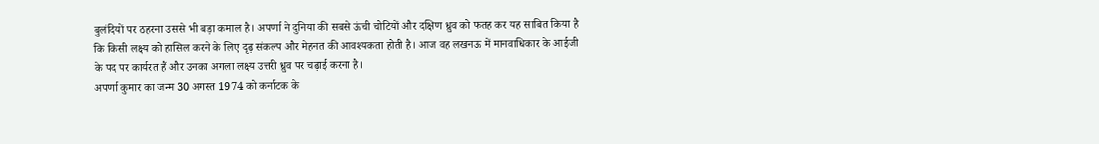बुलंदियों पर ठहरना उससे भी बड़ा कमाल है। अपर्णा ने दुनिया की सबसे ऊंची चोटियों और दक्षिण ध्रुव को फतह कर यह साबित किया है कि किसी लक्ष्य को हासिल करने के लिए दृढ़ संकल्प और मेहनत की आवश्यकता होती है। आज वह लखनऊ में मानवाधिकार के आईजी के पद पर कार्यरत हैं और उनका अगला लक्ष्य उत्तरी ध्रुव पर चढ़ाई करना है।
अपर्णा कुमार का जन्म 30 अगस्त 1974 को कर्नाटक के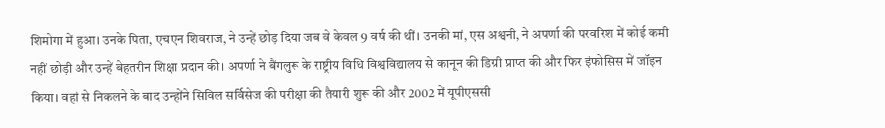शिमोगा में हुआ। उनके पिता, एचएन शिवराज, ने उन्हें छोड़ दिया जब वे केवल 9 वर्ष की थीं। उनकी मां, एस अश्वनी, ने अपर्णा की परवरिश में कोई कमी नहीं छोड़ी और उन्हें बेहतरीन शिक्षा प्रदान की। अपर्णा ने बैंगलुरू के राष्ट्रीय विधि विश्वविद्यालय से कानून की डिग्री प्राप्त की और फिर इंफोसिस में जॉइन किया। वहां से निकलने के बाद उन्होंने सिविल सर्विसेज की परीक्षा की तैयारी शुरू की और 2002 में यूपीएससी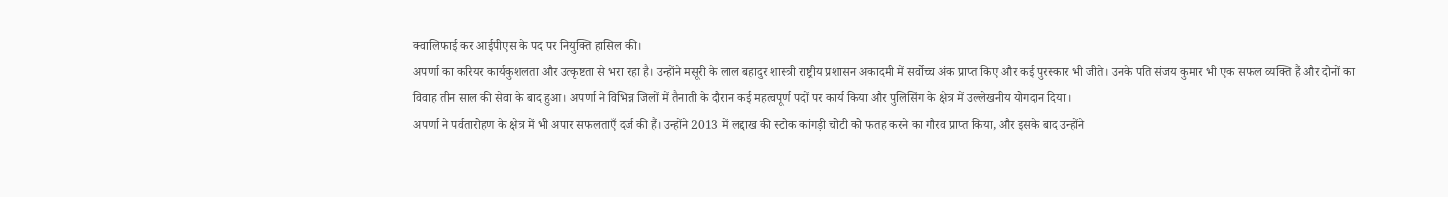क्वालिफाई कर आईपीएस के पद पर नियुक्ति हासिल की।
अपर्णा का करियर कार्यकुशलता और उत्कृष्टता से भरा रहा है। उन्होंने मसूरी के लाल बहादुर शास्त्री राष्ट्रीय प्रशासन अकादमी में सर्वोच्च अंक प्राप्त किए और कई पुरस्कार भी जीते। उनके पति संजय कुमार भी एक सफल व्यक्ति हैं और दोनों का विवाह तीन साल की सेवा के बाद हुआ। अपर्णा ने विभिन्न जिलों में तैनाती के दौरान कई महत्वपूर्ण पदों पर कार्य किया और पुलिसिंग के क्षेत्र में उल्लेखनीय योगदान दिया।
अपर्णा ने पर्वतारोहण के क्षेत्र में भी अपार सफलताएँ दर्ज की हैं। उन्होंने 2013 में लद्दाख की स्टोक कांगड़ी चोटी को फतह करने का गौरव प्राप्त किया, और इसके बाद उन्होंने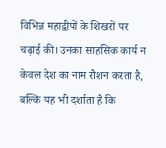विभिन्न महाद्वीपों के शिखरों पर चढ़ाई की। उनका साहसिक कार्य न केवल देश का नाम रौशन करता है, बल्कि यह भी दर्शाता है कि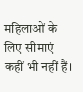महिलाओं के लिए सीमाएं कहीं भी नहीं हैं।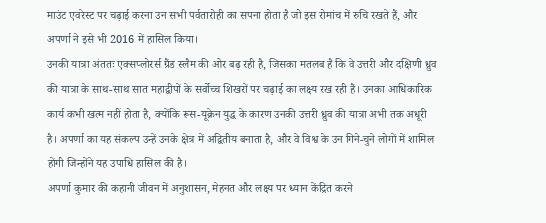माउंट एवरेस्ट पर चढ़ाई करना उन सभी पर्वतारोही का सपना होता है जो इस रोमांच में रुचि रखते हैं, और अपर्णा ने इसे भी 2016 में हासिल किया।
उनकी यात्रा अंततः एक्सप्लोरर्स ग्रैंड स्लैम की ओर बढ़ रही है, जिसका मतलब है कि वे उत्तरी और दक्षिणी ध्रुव की यात्रा के साथ-साथ सात महाद्वीपों के सर्वोच्च शिखरों पर चढ़ाई का लक्ष्य रख रही हैं। उनका आधिकारिक कार्य कभी खत्म नहीं होता है, क्योंकि रूस-यूक्रेन युद्ध के कारण उनकी उत्तरी ध्रुव की यात्रा अभी तक अधूरी है। अपर्णा का यह संकल्प उन्हें उनके क्षेत्र में अद्वितीय बनाता है, और वे विश्व के उन गिने-चुने लोगों में शामिल होंगी जिन्होंने यह उपाधि हासिल की है।
अपर्णा कुमार की कहानी जीवन में अनुशासन, मेहनत और लक्ष्य पर ध्यान केंद्रित करने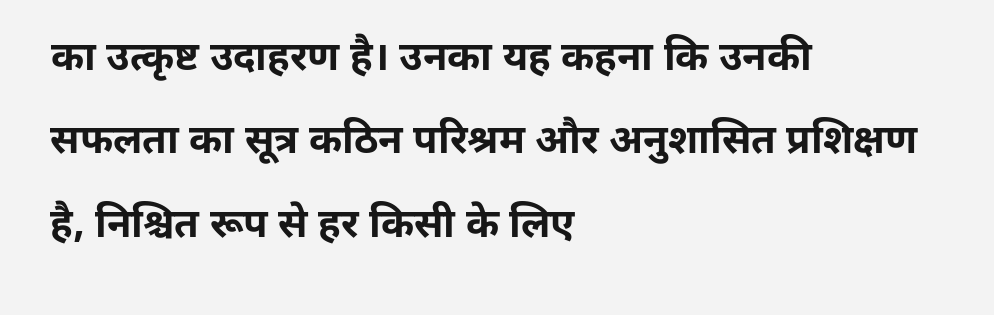का उत्कृष्ट उदाहरण है। उनका यह कहना कि उनकी सफलता का सूत्र कठिन परिश्रम और अनुशासित प्रशिक्षण है, निश्चित रूप से हर किसी के लिए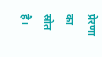प्रेरणा का स्रोत है।